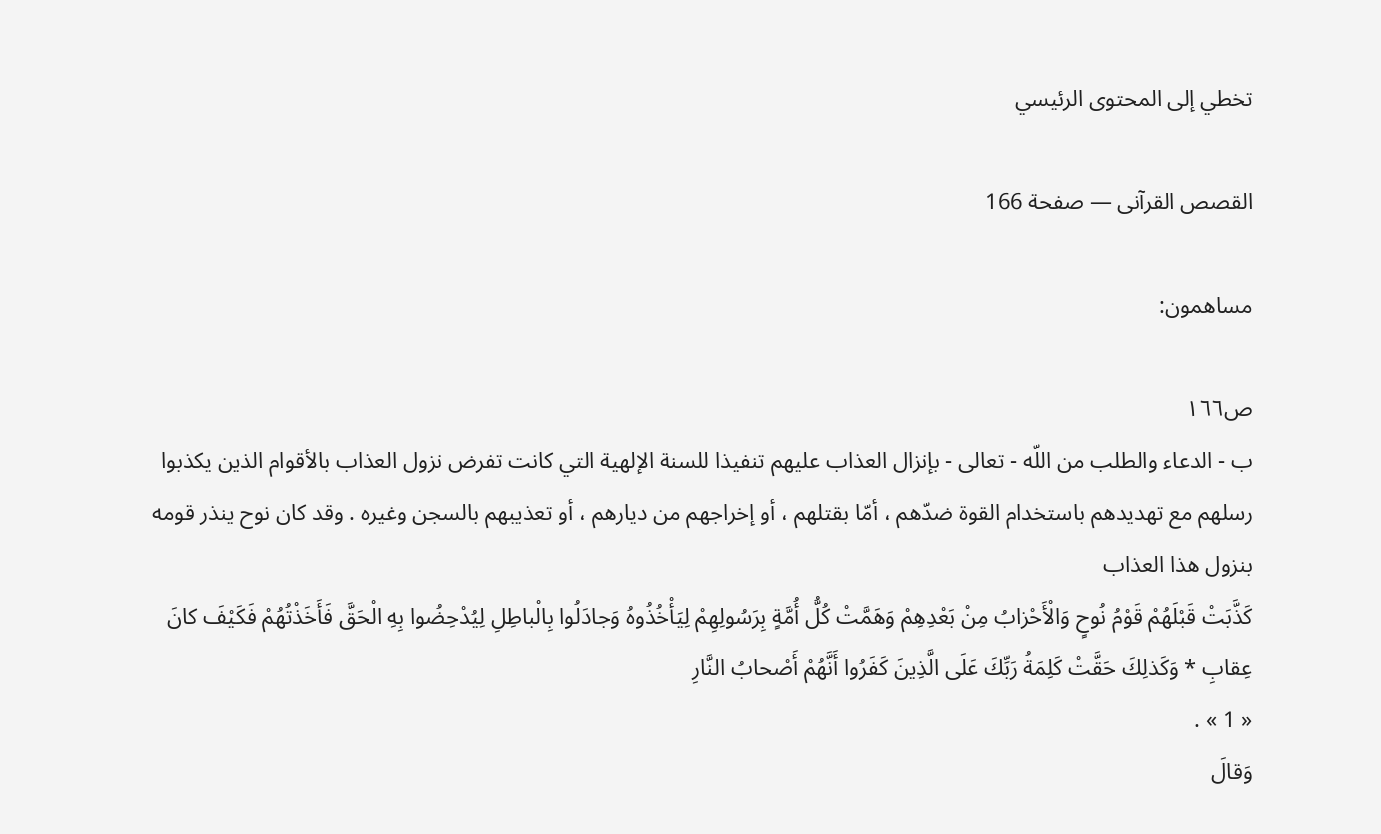تخطي إلى المحتوى الرئيسي

القصص القرآنى — صفحة 166

مساهمون:

ص١٦٦
ب - الدعاء والطلب من اللّه - تعالى - بإنزال العذاب عليهم تنفيذا للسنة الإلهية التي كانت تفرض نزول العذاب بالأقوام الذين يكذبوا رسلهم مع تهديدهم باستخدام القوة ضدّهم ، أمّا بقتلهم ، أو إخراجهم من ديارهم ، أو تعذيبهم بالسجن وغيره . وقد كان نوح ينذر قومه بنزول هذا العذاب
كَذَّبَتْ قَبْلَهُمْ قَوْمُ نُوحٍ وَالْأَحْزابُ مِنْ بَعْدِهِمْ وَهَمَّتْ كُلُّ أُمَّةٍ بِرَسُولِهِمْ لِيَأْخُذُوهُ وَجادَلُوا بِالْباطِلِ لِيُدْحِضُوا بِهِ الْحَقَّ فَأَخَذْتُهُمْ فَكَيْفَ كانَ عِقابِ * وَكَذلِكَ حَقَّتْ كَلِمَةُ رَبِّكَ عَلَى الَّذِينَ كَفَرُوا أَنَّهُمْ أَصْحابُ النَّارِ
« 1 » .
وَقالَ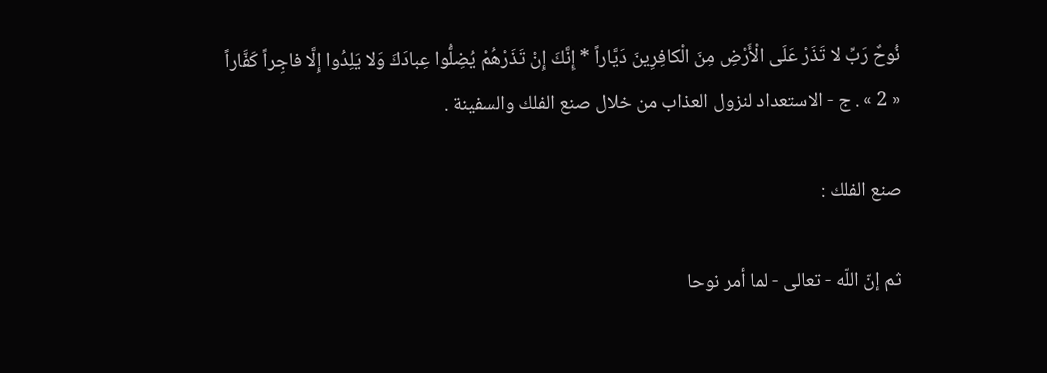نُوحٌ رَبِّ لا تَذَرْ عَلَى الْأَرْضِ مِنَ الْكافِرِينَ دَيَّاراً * إِنَّكَ إِنْ تَذَرْهُمْ يُضِلُّوا عِبادَكَ وَلا يَلِدُوا إِلَّا فاجِراً كَفَّاراً
« 2 » . ج - الاستعداد لنزول العذاب من خلال صنع الفلك والسفينة .

صنع الفلك :

ثم إنّ اللّه - تعالى - لما أمر نوحا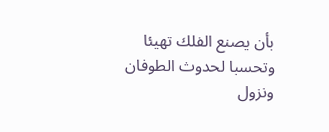بأن يصنع الفلك تهيئا وتحسبا لحدوث الطوفان ونزول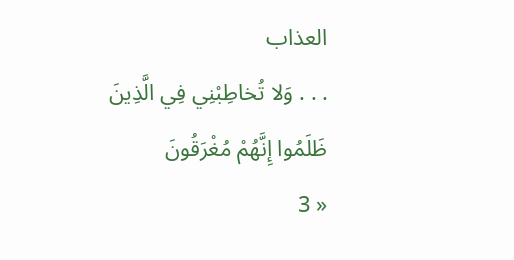العذاب
. . . وَلا تُخاطِبْنِي فِي الَّذِينَ ظَلَمُوا إِنَّهُمْ مُغْرَقُونَ
« 3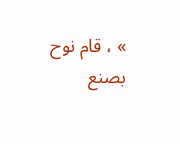» ، قام نوح بصنع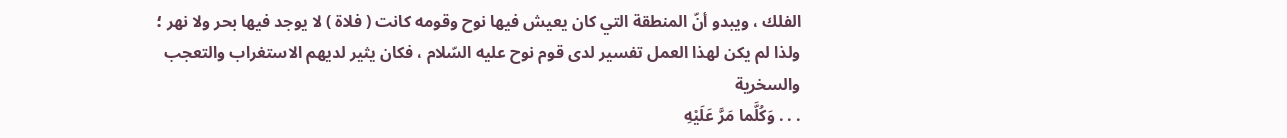الفلك ، ويبدو أنّ المنطقة التي كان يعيش فيها نوح وقومه كانت ( فلاة ) لا يوجد فيها بحر ولا نهر ؛ ولذا لم يكن لهذا العمل تفسير لدى قوم نوح عليه السّلام ، فكان يثير لديهم الاستغراب والتعجب والسخرية
. . . وَكُلَّما مَرَّ عَلَيْهِ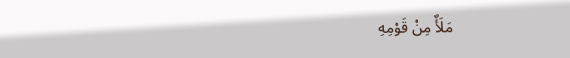مَلَأٌ مِنْ قَوْمِهِ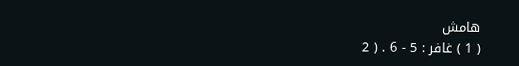هامش
( 1 ) غافر : 5 - 6 . ( 2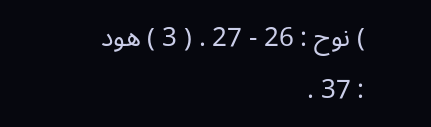) نوح : 26 - 27 . ( 3 ) هود : 37 .